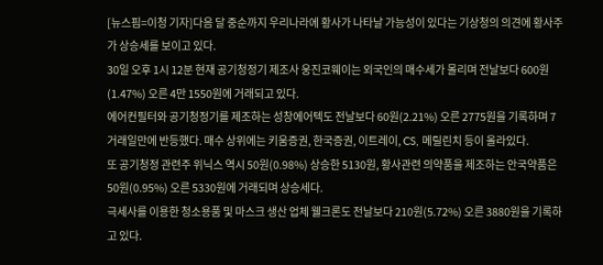[뉴스핌=이청 기자]다음 달 중순까지 우리나라에 황사가 나타날 가능성이 있다는 기상청의 의견에 황사주가 상승세를 보이고 있다.
30일 오후 1시 12분 현재 공기청정기 제조사 웅진코웨이는 외국인의 매수세가 몰리며 전날보다 600원(1.47%) 오른 4만 1550원에 거래되고 있다.
에어컨필터와 공기청정기를 제조하는 성창에어텍도 전날보다 60원(2.21%) 오른 2775원을 기록하며 7거래일만에 반등했다. 매수 상위에는 키움증권, 한국증권, 이트레이, CS, 메릴린치 등이 올라있다.
또 공기청정 관련주 위닉스 역시 50원(0.98%) 상승한 5130원, 황사관련 의약품을 제조하는 안국약품은 50원(0.95%) 오른 5330원에 거래되며 상승세다.
극세사를 이용한 청소용품 및 마스크 생산 업체 웰크론도 전날보다 210원(5.72%) 오른 3880원을 기록하고 있다.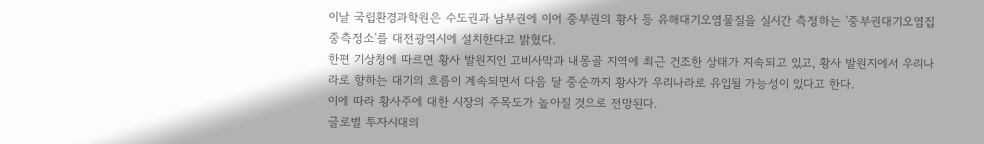이날 국립환경과학원은 수도권과 남부권에 이어 중부권의 황사 등 유해대기오염물질을 실시간 측정하는 '중부권대기오염집중측정소'를 대전광역시에 설치한다고 밝혔다.
한편 기상청에 따르면 황사 발원지인 고비사막과 내몽골 지역에 최근 건조한 상태가 지속되고 있고, 황사 발원지에서 우리나라로 향하는 대기의 흐름이 계속되면서 다음 달 중순까지 황사가 우리나라로 유입될 가능성이 있다고 한다.
이에 따라 황사주에 대한 시장의 주목도가 높아질 것으로 전망된다.
글로벌 투자시대의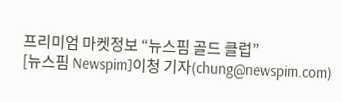프리미엄 마켓정보 “뉴스핌 골드 클럽”
[뉴스핌 Newspim]이청 기자(chung@newspim.com)